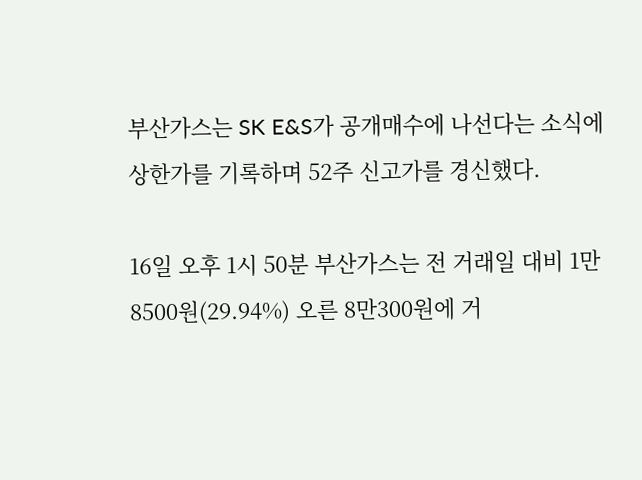부산가스는 SK E&S가 공개매수에 나선다는 소식에 상한가를 기록하며 52주 신고가를 경신했다.

16일 오후 1시 50분 부산가스는 전 거래일 대비 1만8500원(29.94%) 오른 8만300원에 거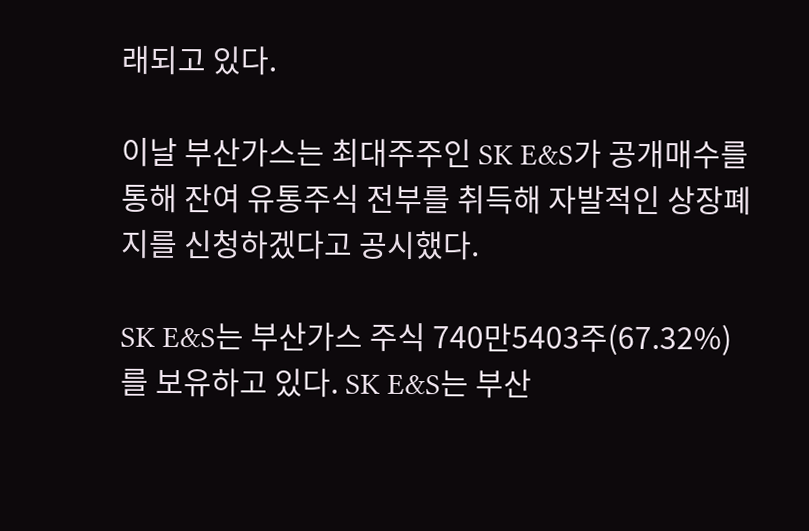래되고 있다.

이날 부산가스는 최대주주인 SK E&S가 공개매수를 통해 잔여 유통주식 전부를 취득해 자발적인 상장폐지를 신청하겠다고 공시했다.

SK E&S는 부산가스 주식 740만5403주(67.32%)를 보유하고 있다. SK E&S는 부산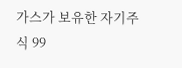가스가 보유한 자기주식 99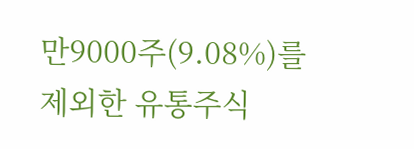만9000주(9.08%)를 제외한 유통주식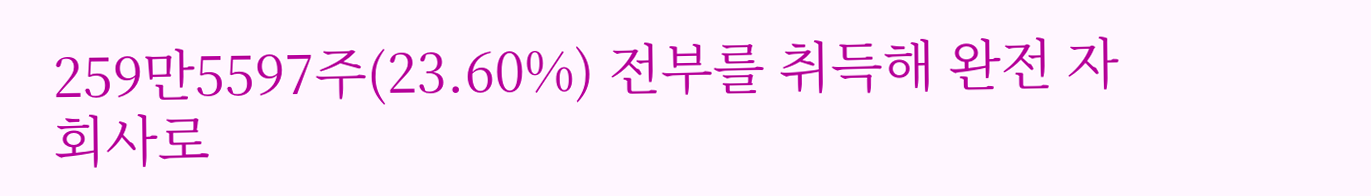259만5597주(23.60%) 전부를 취득해 완전 자회사로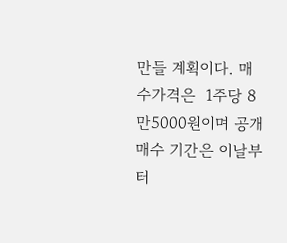만들 계획이다. 매수가격은  1주당 8만5000원이며 공개매수 기간은 이날부터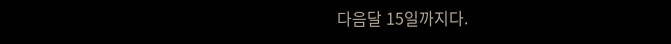다음달 15일까지다.